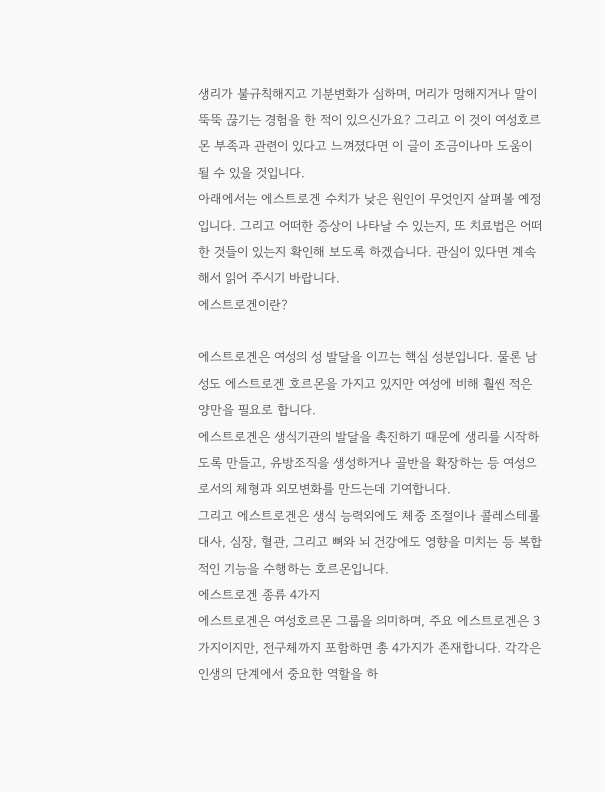생리가 불규칙해지고 기분변화가 심하며, 머리가 멍해지거나 말이 뚝뚝 끊기는 경험을 한 적이 있으신가요? 그리고 이 것이 여성호르몬 부족과 관련이 있다고 느껴졌다면 이 글이 조금이나마 도움이 될 수 있을 것입니다.
아래에서는 에스트로겐 수치가 낮은 원인이 무엇인지 살펴볼 예정입니다. 그리고 어떠한 증상이 나타날 수 있는지, 또 치료법은 어떠한 것들이 있는지 확인해 보도록 하겠습니다. 관심이 있다면 계속해서 읽어 주시기 바랍니다.
에스트로겐이란?

에스트로겐은 여성의 성 발달을 이끄는 핵심 성분입니다. 물론 남성도 에스트로겐 호르몬을 가지고 있지만 여성에 비해 훨씬 적은 양만을 필요로 합니다.
에스트로겐은 생식기관의 발달을 촉진하기 때문에 생리를 시작하도록 만들고, 유방조직을 생성하거나 골반을 확장하는 등 여성으로서의 체형과 외모변화를 만드는데 기여합니다.
그리고 에스트로겐은 생식 능력외에도 체중 조절이나 콜레스테롤 대사, 심장, 혈관, 그리고 뼈와 뇌 건강에도 영향을 미치는 등 복합적인 기능을 수행하는 호르몬입니다.
에스트로겐 종류 4가지
에스트로겐은 여성호르몬 그룹을 의미하며, 주요 에스트로겐은 3가지이지만, 전구체까지 포함하면 총 4가지가 존재합니다. 각각은 인생의 단계에서 중요한 역할을 하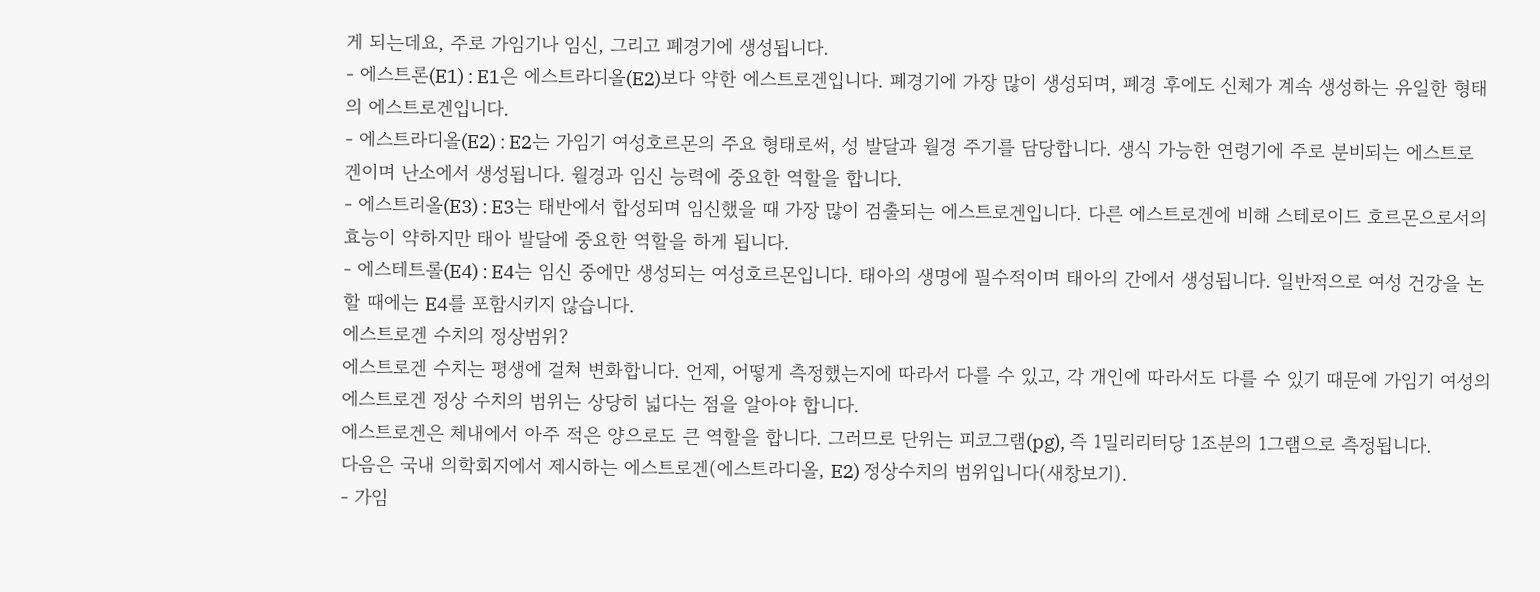게 되는데요, 주로 가임기나 임신, 그리고 폐경기에 생성됩니다.
- 에스트론(E1) : E1은 에스트라디올(E2)보다 약한 에스트로겐입니다. 폐경기에 가장 많이 생성되며, 폐경 후에도 신체가 계속 생성하는 유일한 형태의 에스트로겐입니다.
- 에스트라디올(E2) : E2는 가임기 여성호르몬의 주요 형태로써, 성 발달과 월경 주기를 담당합니다. 생식 가능한 연령기에 주로 분비되는 에스트로겐이며 난소에서 생성됩니다. 월경과 임신 능력에 중요한 역할을 합니다.
- 에스트리올(E3) : E3는 태반에서 합성되며 임신했을 때 가장 많이 검출되는 에스트로겐입니다. 다른 에스트로겐에 비해 스테로이드 호르몬으로서의 효능이 약하지만 태아 발달에 중요한 역할을 하게 됩니다.
- 에스테트롤(E4) : E4는 임신 중에만 생성되는 여성호르몬입니다. 태아의 생명에 필수적이며 태아의 간에서 생성됩니다. 일반적으로 여성 건강을 논할 때에는 E4를 포함시키지 않습니다.
에스트로겐 수치의 정상범위?
에스트로겐 수치는 평생에 걸쳐 변화합니다. 언제, 어떻게 측정했는지에 따라서 다를 수 있고, 각 개인에 따라서도 다를 수 있기 때문에 가임기 여성의 에스트로겐 정상 수치의 범위는 상당히 넓다는 점을 알아야 합니다.
에스트로겐은 체내에서 아주 적은 양으로도 큰 역할을 합니다. 그러므로 단위는 피코그램(pg), 즉 1밀리리터당 1조분의 1그램으로 측정됩니다.
다음은 국내 의학회지에서 제시하는 에스트로겐(에스트라디올, E2) 정상수치의 범위입니다(새창보기).
- 가임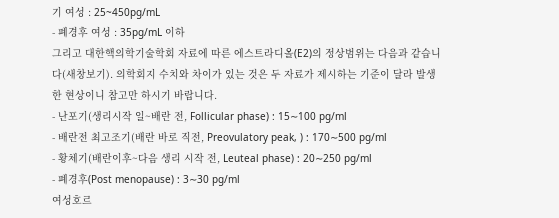기 여성 : 25~450pg/mL
- 폐경후 여성 : 35pg/mL 이하
그리고 대한핵의학기술학회 자료에 따른 에스트라디올(E2)의 정상범위는 다음과 같습니다(새창보기). 의학회지 수치와 차이가 있는 것은 두 자료가 제시하는 기준이 달라 발생한 현상이니 참고만 하시기 바랍니다.
- 난포기(생리시작 일~배란 전, Follicular phase) : 15∼100 pg/ml
- 배란전 최고조기(배란 바로 직전, Preovulatory peak, ) : 170∼500 pg/ml
- 황체기(배란이후~다음 생리 시작 전, Leuteal phase) : 20∼250 pg/ml
- 폐경후(Post menopause) : 3∼30 pg/ml
여성호르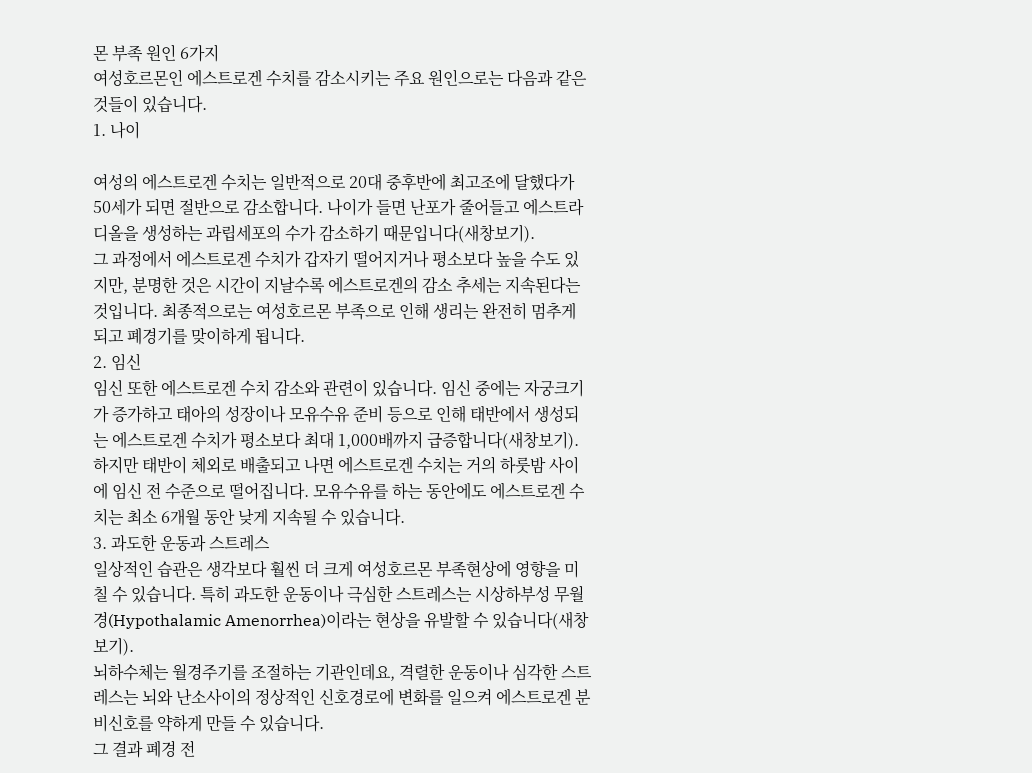몬 부족 원인 6가지
여성호르몬인 에스트로겐 수치를 감소시키는 주요 원인으로는 다음과 같은 것들이 있습니다.
1. 나이

여성의 에스트로겐 수치는 일반적으로 20대 중후반에 최고조에 달했다가 50세가 되면 절반으로 감소합니다. 나이가 들면 난포가 줄어들고 에스트라디올을 생성하는 과립세포의 수가 감소하기 때문입니다(새창보기).
그 과정에서 에스트로겐 수치가 갑자기 떨어지거나 평소보다 높을 수도 있지만, 분명한 것은 시간이 지날수록 에스트로겐의 감소 추세는 지속된다는 것입니다. 최종적으로는 여성호르몬 부족으로 인해 생리는 완전히 멈추게 되고 폐경기를 맞이하게 됩니다.
2. 임신
임신 또한 에스트로겐 수치 감소와 관련이 있습니다. 임신 중에는 자궁크기가 증가하고 태아의 성장이나 모유수유 준비 등으로 인해 태반에서 생성되는 에스트로겐 수치가 평소보다 최대 1,000배까지 급증합니다(새창보기).
하지만 태반이 체외로 배출되고 나면 에스트로겐 수치는 거의 하룻밤 사이에 임신 전 수준으로 떨어집니다. 모유수유를 하는 동안에도 에스트로겐 수치는 최소 6개월 동안 낮게 지속될 수 있습니다.
3. 과도한 운동과 스트레스
일상적인 습관은 생각보다 훨씬 더 크게 여성호르몬 부족현상에 영향을 미칠 수 있습니다. 특히 과도한 운동이나 극심한 스트레스는 시상하부성 무월경(Hypothalamic Amenorrhea)이라는 현상을 유발할 수 있습니다(새창보기).
뇌하수체는 월경주기를 조절하는 기관인데요, 격렬한 운동이나 심각한 스트레스는 뇌와 난소사이의 정상적인 신호경로에 변화를 일으켜 에스트로겐 분비신호를 약하게 만들 수 있습니다.
그 결과 폐경 전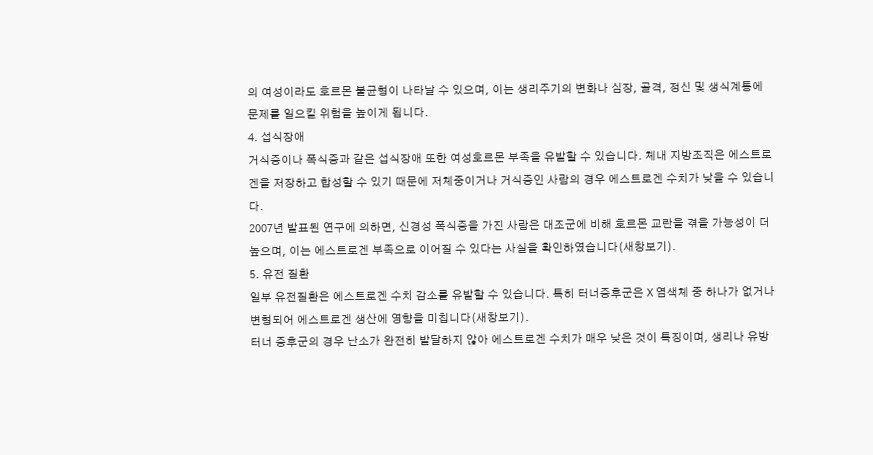의 여성이라도 호르몬 불균형이 나타날 수 있으며, 이는 생리주기의 변화나 심장, 골격, 정신 및 생식계통에 문제를 일으킬 위험을 높이게 됩니다.
4. 섭식장애
거식증이나 폭식증과 같은 섭식장애 또한 여성호르몬 부족을 유발할 수 있습니다. 체내 지방조직은 에스트로겐을 저장하고 합성할 수 있기 때문에 저체중이거나 거식증인 사람의 경우 에스트로겐 수치가 낮을 수 있습니다.
2007년 발표된 연구에 의하면, 신경성 폭식증을 가진 사람은 대조군에 비해 호르몬 교란을 겪을 가능성이 더 높으며, 이는 에스트로겐 부족으로 이어질 수 있다는 사실을 확인하였습니다(새창보기).
5. 유전 질환
일부 유전질환은 에스트로겐 수치 감소를 유발할 수 있습니다. 특히 터너증후군은 X 염색체 중 하나가 없거나 변형되어 에스트로겐 생산에 영향을 미칩니다(새창보기).
터너 증후군의 경우 난소가 완전히 발달하지 않아 에스트로겐 수치가 매우 낮은 것이 특징이며, 생리나 유방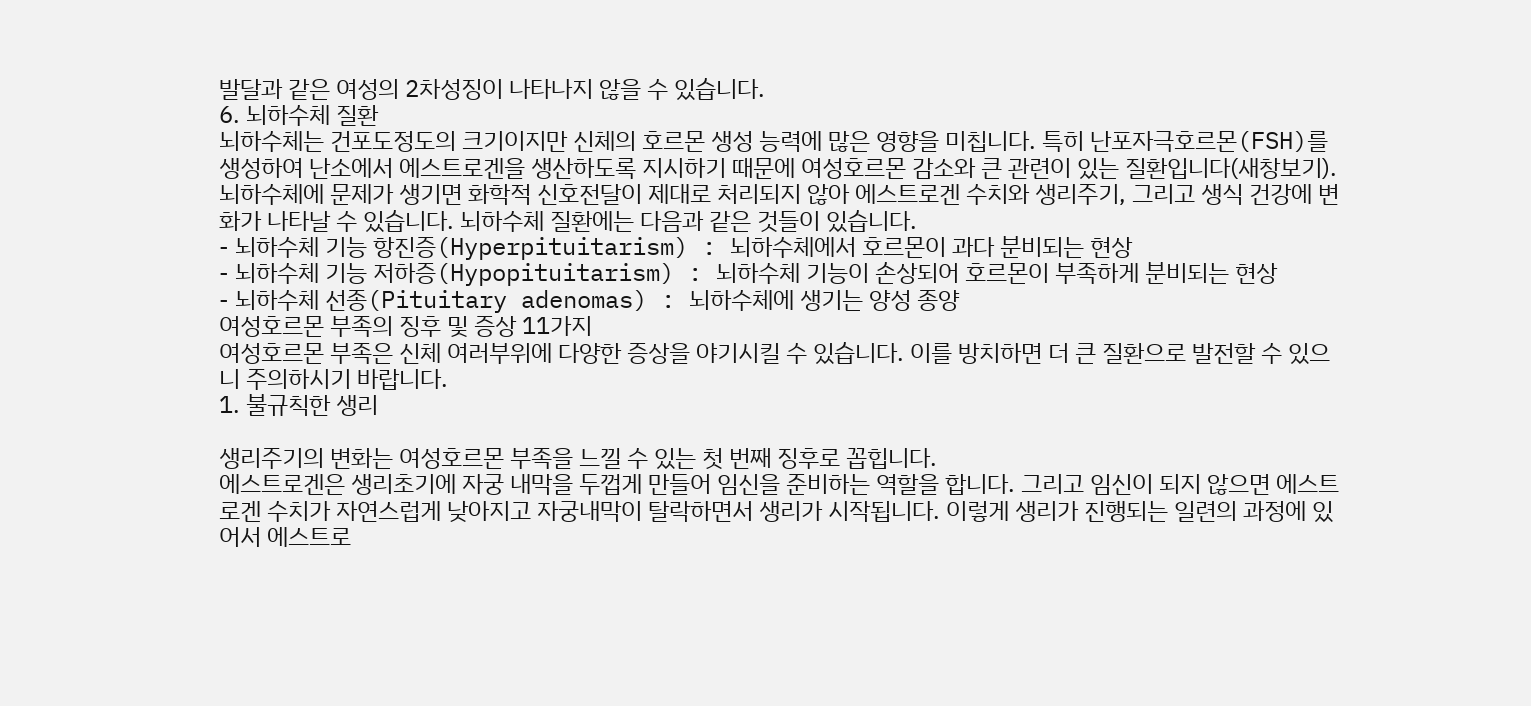발달과 같은 여성의 2차성징이 나타나지 않을 수 있습니다.
6. 뇌하수체 질환
뇌하수체는 건포도정도의 크기이지만 신체의 호르몬 생성 능력에 많은 영향을 미칩니다. 특히 난포자극호르몬(FSH)를 생성하여 난소에서 에스트로겐을 생산하도록 지시하기 때문에 여성호르몬 감소와 큰 관련이 있는 질환입니다(새창보기).
뇌하수체에 문제가 생기면 화학적 신호전달이 제대로 처리되지 않아 에스트로겐 수치와 생리주기, 그리고 생식 건강에 변화가 나타날 수 있습니다. 뇌하수체 질환에는 다음과 같은 것들이 있습니다.
- 뇌하수체 기능 항진증(Hyperpituitarism) : 뇌하수체에서 호르몬이 과다 분비되는 현상
- 뇌하수체 기능 저하증(Hypopituitarism) : 뇌하수체 기능이 손상되어 호르몬이 부족하게 분비되는 현상
- 뇌하수체 선종(Pituitary adenomas) : 뇌하수체에 생기는 양성 종양
여성호르몬 부족의 징후 및 증상 11가지
여성호르몬 부족은 신체 여러부위에 다양한 증상을 야기시킬 수 있습니다. 이를 방치하면 더 큰 질환으로 발전할 수 있으니 주의하시기 바랍니다.
1. 불규칙한 생리

생리주기의 변화는 여성호르몬 부족을 느낄 수 있는 첫 번째 징후로 꼽힙니다.
에스트로겐은 생리초기에 자궁 내막을 두껍게 만들어 임신을 준비하는 역할을 합니다. 그리고 임신이 되지 않으면 에스트로겐 수치가 자연스럽게 낮아지고 자궁내막이 탈락하면서 생리가 시작됩니다. 이렇게 생리가 진행되는 일련의 과정에 있어서 에스트로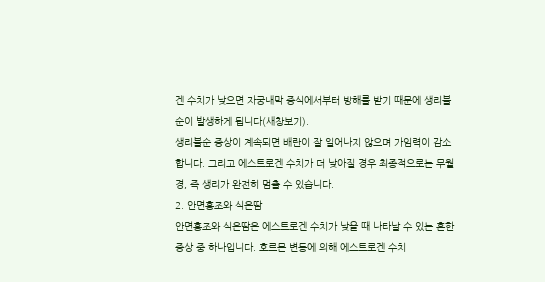겐 수치가 낮으면 자궁내막 증식에서부터 방해를 받기 때문에 생리불순이 발생하게 됩니다(새창보기).
생리불순 증상이 계속되면 배란이 잘 일어나지 않으며 가임력이 감소합니다. 그리고 에스트로겐 수치가 더 낮아질 경우 최종적으로는 무월경, 즉 생리가 완전히 멈출 수 있습니다.
2. 안면홍조와 식은땀
안면홍조와 식은땀은 에스트로겐 수치가 낮을 때 나타날 수 있는 흔한 증상 중 하나입니다. 호르몬 변동에 의해 에스트로겐 수치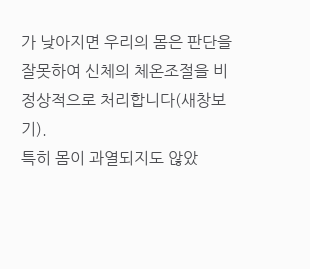가 낮아지면 우리의 몸은 판단을 잘못하여 신체의 체온조절을 비정상적으로 처리합니다(새창보기).
특히 몸이 과열되지도 않았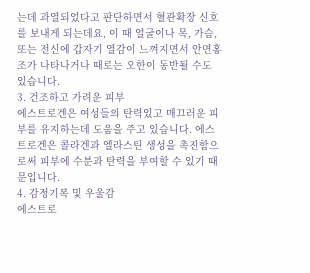는데 과열되었다고 판단하면서 혈관확장 신호를 보내게 되는데요, 이 때 얼굴이나 목, 가슴, 또는 전신에 갑자기 열감이 느껴지면서 안면홍조가 나타나거나 때로는 오한이 동반될 수도 있습니다.
3. 건조하고 가려운 피부
에스트로겐은 여성들의 탄력있고 매끄러운 피부를 유지하는데 도움을 주고 있습니다. 에스트로겐은 콜라겐과 엘라스틴 생성을 촉진함으로써 피부에 수분과 탄력을 부여할 수 있기 때문입니다.
4. 감정기복 및 우울감
에스트로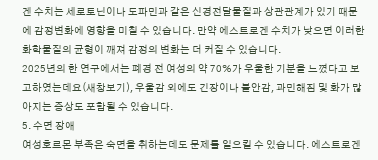겐 수치는 세로토닌이나 도파민과 같은 신경전달물질과 상관관계가 있기 때문에 감정변화에 영향을 미칠 수 있습니다. 만약 에스트로겐 수치가 낮으면 이러한 화학물질의 균형이 깨져 감정의 변화는 더 커질 수 있습니다.
2025년의 한 연구에서는 폐경 전 여성의 약 70%가 우울한 기분을 느꼈다고 보고하였는데요(새창보기), 우울감 외에도 긴장이나 불안감, 과민해짐 및 화가 많아지는 증상도 포함될 수 있습니다.
5. 수면 장애
여성호르몬 부족은 숙면을 취하는데도 문제를 일으킬 수 있습니다. 에스트로겐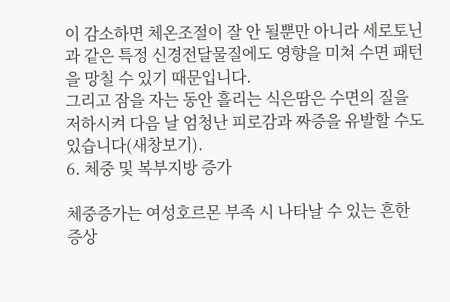이 감소하면 체온조절이 잘 안 될뿐만 아니라 세로토닌과 같은 특정 신경전달물질에도 영향을 미쳐 수면 패턴을 망칠 수 있기 때문입니다.
그리고 잠을 자는 동안 흘리는 식은땀은 수면의 질을 저하시켜 다음 날 엄청난 피로감과 짜증을 유발할 수도 있습니다(새창보기).
6. 체중 및 복부지방 증가

체중증가는 여성호르몬 부족 시 나타날 수 있는 흔한 증상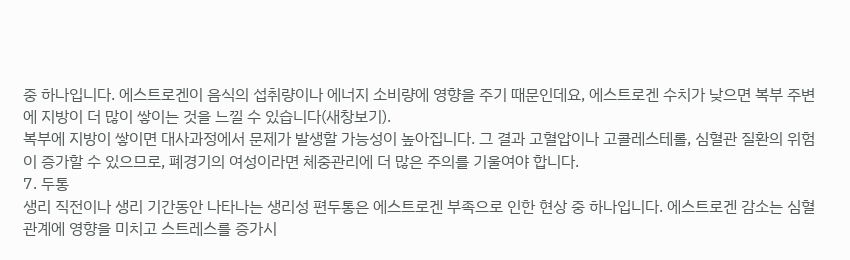중 하나입니다. 에스트로겐이 음식의 섭취량이나 에너지 소비량에 영향을 주기 때문인데요, 에스트로겐 수치가 낮으면 복부 주변에 지방이 더 많이 쌓이는 것을 느낄 수 있습니다(새창보기).
복부에 지방이 쌓이면 대사과정에서 문제가 발생할 가능성이 높아집니다. 그 결과 고혈압이나 고콜레스테롤, 심혈관 질환의 위험이 증가할 수 있으므로, 폐경기의 여성이라면 체중관리에 더 많은 주의를 기울여야 합니다.
7. 두통
생리 직전이나 생리 기간동안 나타나는 생리성 편두통은 에스트로겐 부족으로 인한 현상 중 하나입니다. 에스트로겐 감소는 심혈관계에 영향을 미치고 스트레스를 증가시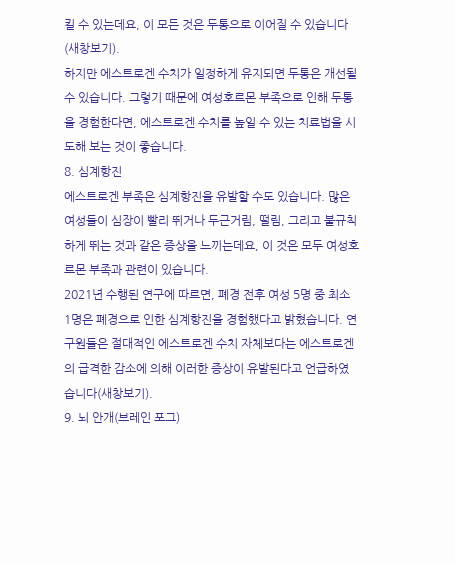킬 수 있는데요, 이 모든 것은 두통으로 이어질 수 있습니다(새창보기).
하지만 에스트로겐 수치가 일정하게 유지되면 두통은 개선될 수 있습니다. 그렇기 때문에 여성호르몬 부족으로 인해 두통을 경험한다면, 에스트로겐 수치를 높일 수 있는 치료법을 시도해 보는 것이 좋습니다.
8. 심계항진
에스트로겐 부족은 심계항진을 유발할 수도 있습니다. 많은 여성들이 심장이 빨리 뛰거나 두근거림, 떨림, 그리고 불규칙하게 뛰는 것과 같은 증상을 느끼는데요, 이 것은 모두 여성호르몬 부족과 관련이 있습니다.
2021년 수행된 연구에 따르면, 폐경 전후 여성 5명 중 최소 1명은 폐경으로 인한 심계항진을 경험했다고 밝혔습니다. 연구원들은 절대적인 에스트로겐 수치 자체보다는 에스트로겐의 급격한 감소에 의해 이러한 증상이 유발된다고 언급하였습니다(새창보기).
9. 뇌 안개(브레인 포그)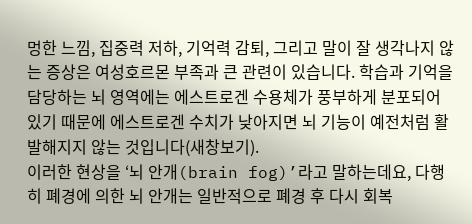멍한 느낌, 집중력 저하, 기억력 감퇴, 그리고 말이 잘 생각나지 않는 증상은 여성호르몬 부족과 큰 관련이 있습니다. 학습과 기억을 담당하는 뇌 영역에는 에스트로겐 수용체가 풍부하게 분포되어 있기 때문에 에스트로겐 수치가 낮아지면 뇌 기능이 예전처럼 활발해지지 않는 것입니다(새창보기).
이러한 현상을 ‘뇌 안개(brain fog)’라고 말하는데요, 다행히 폐경에 의한 뇌 안개는 일반적으로 폐경 후 다시 회복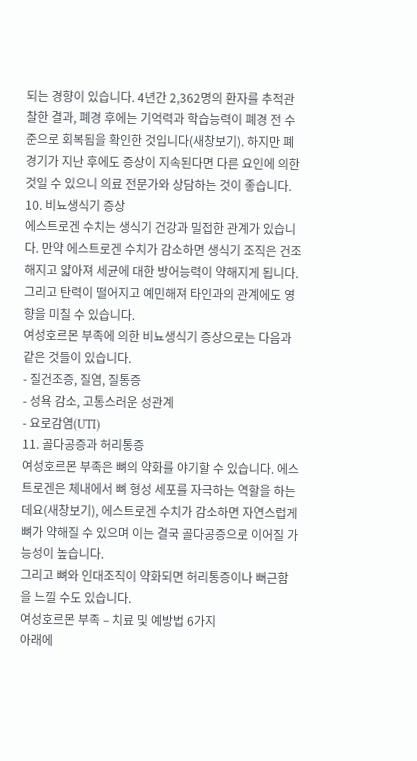되는 경향이 있습니다. 4년간 2,362명의 환자를 추적관찰한 결과, 폐경 후에는 기억력과 학습능력이 폐경 전 수준으로 회복됨을 확인한 것입니다(새창보기). 하지만 폐경기가 지난 후에도 증상이 지속된다면 다른 요인에 의한 것일 수 있으니 의료 전문가와 상담하는 것이 좋습니다.
10. 비뇨생식기 증상
에스트로겐 수치는 생식기 건강과 밀접한 관계가 있습니다. 만약 에스트로겐 수치가 감소하면 생식기 조직은 건조해지고 얇아져 세균에 대한 방어능력이 약해지게 됩니다. 그리고 탄력이 떨어지고 예민해져 타인과의 관계에도 영향을 미칠 수 있습니다.
여성호르몬 부족에 의한 비뇨생식기 증상으로는 다음과 같은 것들이 있습니다.
- 질건조증, 질염, 질통증
- 성욕 감소, 고통스러운 성관계
- 요로감염(UTI)
11. 골다공증과 허리통증
여성호르몬 부족은 뼈의 약화를 야기할 수 있습니다. 에스트로겐은 체내에서 뼈 형성 세포를 자극하는 역할을 하는데요(새창보기), 에스트로겐 수치가 감소하면 자연스럽게 뼈가 약해질 수 있으며 이는 결국 골다공증으로 이어질 가능성이 높습니다.
그리고 뼈와 인대조직이 약화되면 허리통증이나 뻐근함을 느낄 수도 있습니다.
여성호르몬 부족 – 치료 및 예방법 6가지
아래에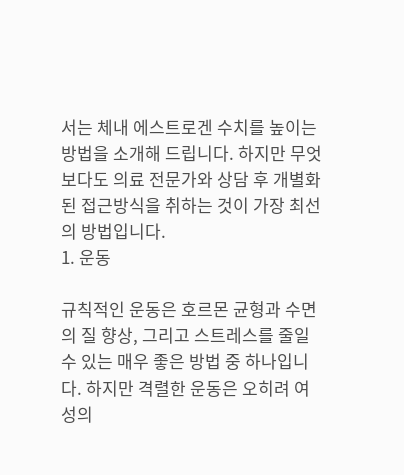서는 체내 에스트로겐 수치를 높이는 방법을 소개해 드립니다. 하지만 무엇보다도 의료 전문가와 상담 후 개별화된 접근방식을 취하는 것이 가장 최선의 방법입니다.
1. 운동

규칙적인 운동은 호르몬 균형과 수면의 질 향상, 그리고 스트레스를 줄일 수 있는 매우 좋은 방법 중 하나입니다. 하지만 격렬한 운동은 오히려 여성의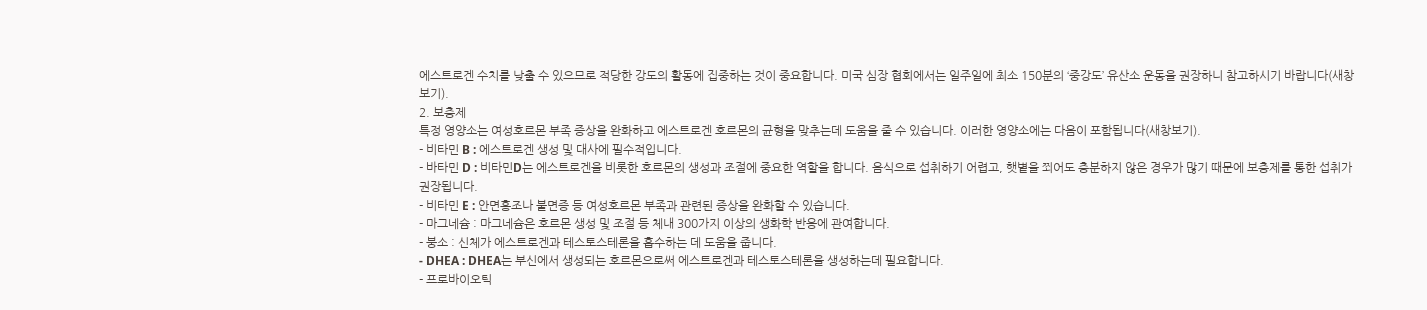에스트로겐 수치를 낮출 수 있으므로 적당한 강도의 활동에 집중하는 것이 중요합니다. 미국 심장 협회에서는 일주일에 최소 150분의 ‘중강도’ 유산소 운동을 권장하니 참고하시기 바랍니다(새창보기).
2. 보충제
특정 영양소는 여성호르몬 부족 증상을 완화하고 에스트로겐 호르몬의 균형을 맞추는데 도움을 줄 수 있습니다. 이러한 영양소에는 다음이 포함됩니다(새창보기).
- 비타민 B : 에스트로겐 생성 및 대사에 필수적입니다.
- 바타민 D : 비타민D는 에스트로겐을 비롯한 호르몬의 생성과 조절에 중요한 역할을 합니다. 음식으로 섭취하기 어렵고, 햇볕을 쬐어도 충분하지 않은 경우가 많기 때문에 보충제를 통한 섭취가 권장됩니다.
- 비타민 E : 안면홍조나 불면증 등 여성호르몬 부족과 관련된 증상을 완화할 수 있습니다.
- 마그네슘 : 마그네슘은 호르몬 생성 및 조절 등 체내 300가지 이상의 생화학 반응에 관여합니다.
- 붕소 : 신체가 에스트로겐과 테스토스테론을 흡수하는 데 도움을 줍니다.
- DHEA : DHEA는 부신에서 생성되는 호르몬으로써 에스트로겐과 테스토스테론을 생성하는데 필요합니다.
- 프로바이오틱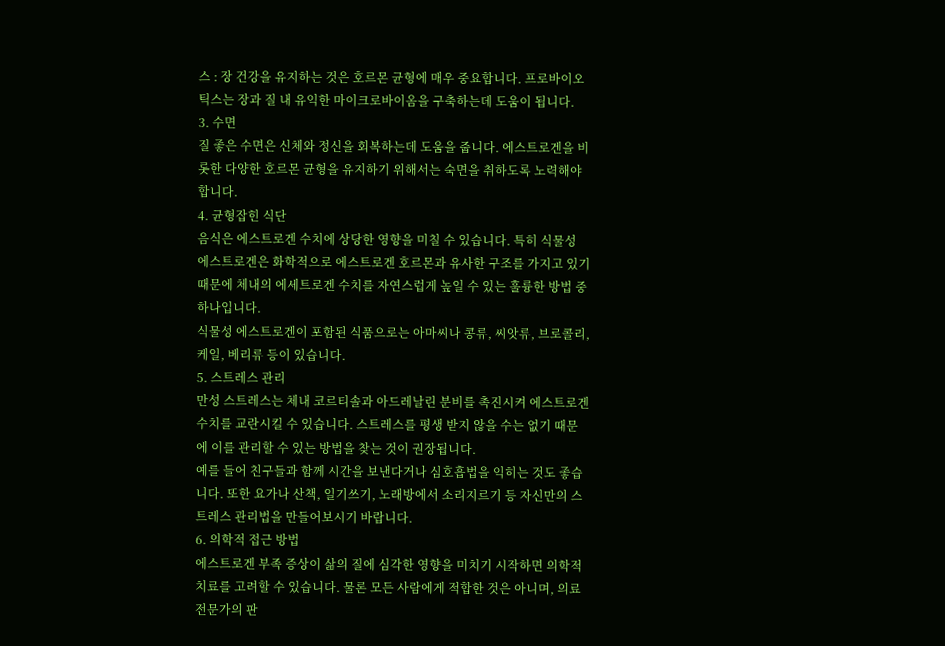스 : 장 건강을 유지하는 것은 호르몬 균형에 매우 중요합니다. 프로바이오틱스는 장과 질 내 유익한 마이크로바이옴을 구축하는데 도움이 됩니다.
3. 수면
질 좋은 수면은 신체와 정신을 회복하는데 도움을 줍니다. 에스트로겐을 비롯한 다양한 호르몬 균형을 유지하기 위해서는 숙면을 취하도록 노력해야 합니다.
4. 균형잡힌 식단
음식은 에스트로겐 수치에 상당한 영향을 미칠 수 있습니다. 특히 식물성 에스트로겐은 화학적으로 에스트로겐 호르몬과 유사한 구조를 가지고 있기 때문에 체내의 에세트로겐 수치를 자연스럽게 높일 수 있는 훌륭한 방법 중 하나입니다.
식물성 에스트로겐이 포함된 식품으로는 아마씨나 콩류, 씨앗류, 브로콜리, 케일, 베리류 등이 있습니다.
5. 스트레스 관리
만성 스트레스는 체내 코르티솔과 아드레날린 분비를 촉진시켜 에스트로겐 수치를 교란시킬 수 있습니다. 스트레스를 평생 받지 않을 수는 없기 때문에 이를 관리할 수 있는 방법을 찾는 것이 권장됩니다.
예를 들어 친구들과 함께 시간을 보낸다거나 심호흡법을 익히는 것도 좋습니다. 또한 요가나 산책, 일기쓰기, 노래방에서 소리지르기 등 자신만의 스트레스 관리법을 만들어보시기 바랍니다.
6. 의학적 접근 방법
에스트로겐 부족 증상이 삶의 질에 심각한 영향을 미치기 시작하면 의학적 치료를 고려할 수 있습니다. 물론 모든 사람에게 적합한 것은 아니며, 의료 전문가의 판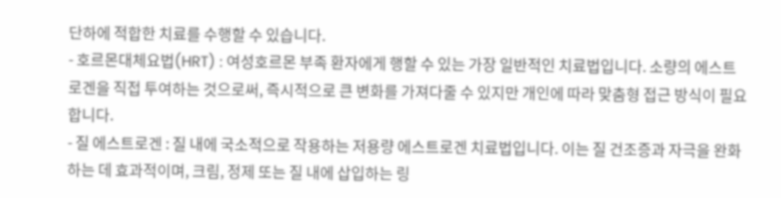단하에 적합한 치료를 수행할 수 있습니다.
- 호르몬대체요법(HRT) : 여성호르몬 부족 환자에게 행할 수 있는 가장 일반적인 치료법입니다. 소량의 에스트로겐을 직접 투여하는 것으로써, 즉시적으로 큰 변화를 가져다줄 수 있지만 개인에 따라 맞춤형 접근 방식이 필요합니다.
- 질 에스트로겐 : 질 내에 국소적으로 작용하는 저용량 에스트로겐 치료법입니다. 이는 질 건조증과 자극을 완화하는 데 효과적이며, 크림, 정제 또는 질 내에 삽입하는 링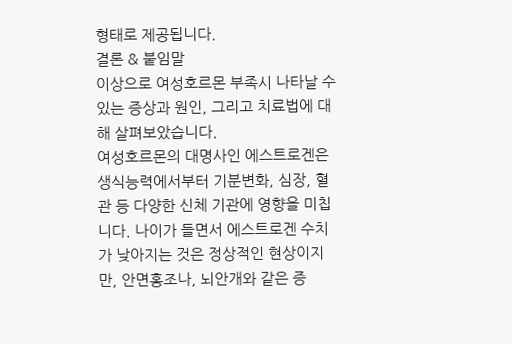형태로 제공됩니다.
결론 & 붙임말
이상으로 여성호르몬 부족시 나타날 수 있는 증상과 원인, 그리고 치료법에 대해 살펴보았습니다.
여성호르몬의 대명사인 에스트로겐은 생식능력에서부터 기분변화, 심장, 혈관 등 다양한 신체 기관에 영향을 미칩니다. 나이가 들면서 에스트로겐 수치가 낮아지는 것은 정상적인 현상이지만, 안면홍조나, 뇌안개와 같은 증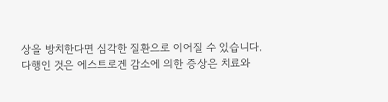상을 방치한다면 심각한 질환으로 이어질 수 있습니다.
다행인 것은 에스트로겐 감소에 의한 증상은 치료와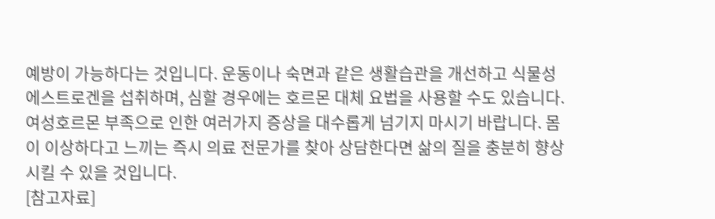예방이 가능하다는 것입니다. 운동이나 숙면과 같은 생활습관을 개선하고 식물성 에스트로겐을 섭취하며, 심할 경우에는 호르몬 대체 요법을 사용할 수도 있습니다.
여성호르몬 부족으로 인한 여러가지 증상을 대수롭게 넘기지 마시기 바랍니다. 몸이 이상하다고 느끼는 즉시 의료 전문가를 찾아 상담한다면 삶의 질을 충분히 향상 시킬 수 있을 것입니다.
[참고자료]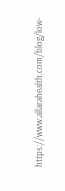https://www.allarahealth.com/blog/low-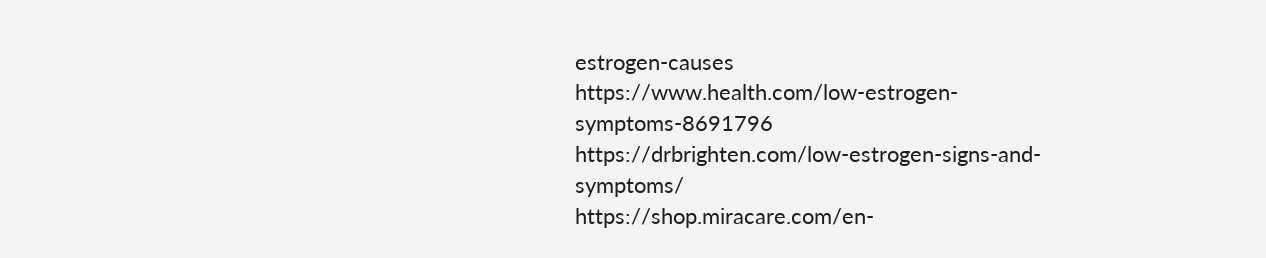estrogen-causes
https://www.health.com/low-estrogen-symptoms-8691796
https://drbrighten.com/low-estrogen-signs-and-symptoms/
https://shop.miracare.com/en-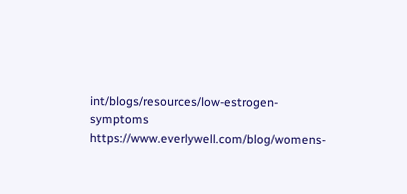int/blogs/resources/low-estrogen-symptoms
https://www.everlywell.com/blog/womens-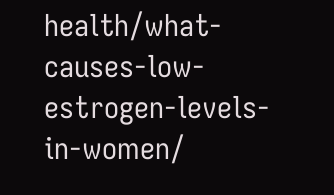health/what-causes-low-estrogen-levels-in-women/